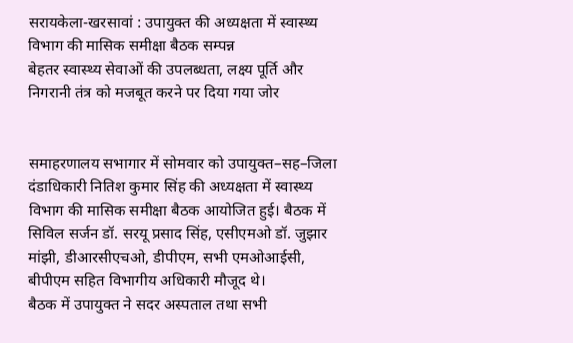सरायकेला-खरसावां : उपायुक्त की अध्यक्षता में स्वास्थ्य विभाग की मासिक समीक्षा बैठक सम्पन्न
बेहतर स्वास्थ्य सेवाओं की उपलब्धता, लक्ष्य पूर्ति और निगरानी तंत्र को मजबूत करने पर दिया गया जोर


समाहरणालय सभागार में सोमवार को उपायुक्त–सह–जिला दंडाधिकारी नितिश कुमार सिंह की अध्यक्षता में स्वास्थ्य विभाग की मासिक समीक्षा बैठक आयोजित हुई। बैठक में सिविल सर्जन डॉ. सरयू प्रसाद सिंह, एसीएमओ डॉ. जुझार मांझी, डीआरसीएचओ, डीपीएम, सभी एमओआईसी, बीपीएम सहित विभागीय अधिकारी मौजूद थे।
बैठक में उपायुक्त ने सदर अस्पताल तथा सभी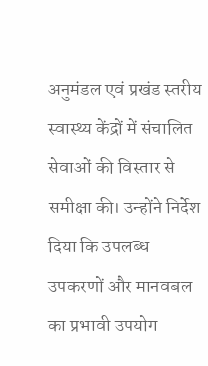अनुमंडल एवं प्रखंड स्तरीय स्वास्थ्य केंद्रों में संचालित सेवाओं की विस्तार से समीक्षा की। उन्होंने निर्देश दिया कि उपलब्ध उपकरणों और मानवबल का प्रभावी उपयोग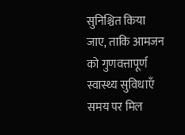सुनिश्चित किया जाए, ताकि आमजन को गुणवत्तापूर्ण स्वास्थ्य सुविधाएँ समय पर मिल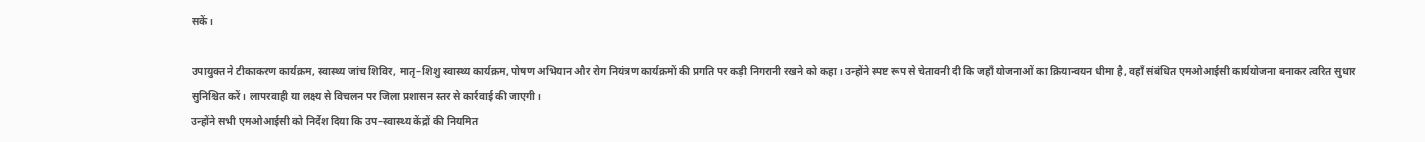सकें।

उपायुक्त ने टीकाकरण कार्यक्रम, स्वास्थ्य जांच शिविर, मातृ–शिशु स्वास्थ्य कार्यक्रम, पोषण अभियान और रोग नियंत्रण कार्यक्रमों की प्रगति पर कड़ी निगरानी रखने को कहा। उन्होंने स्पष्ट रूप से चेतावनी दी कि जहाँ योजनाओं का क्रियान्वयन धीमा है, वहाँ संबंधित एमओआईसी कार्ययोजना बनाकर त्वरित सुधार सुनिश्चित करें। लापरवाही या लक्ष्य से विचलन पर जिला प्रशासन स्तर से कार्रवाई की जाएगी।
उन्होंने सभी एमओआईसी को निर्देश दिया कि उप–स्वास्थ्य केंद्रों की नियमित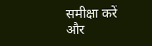समीक्षा करें और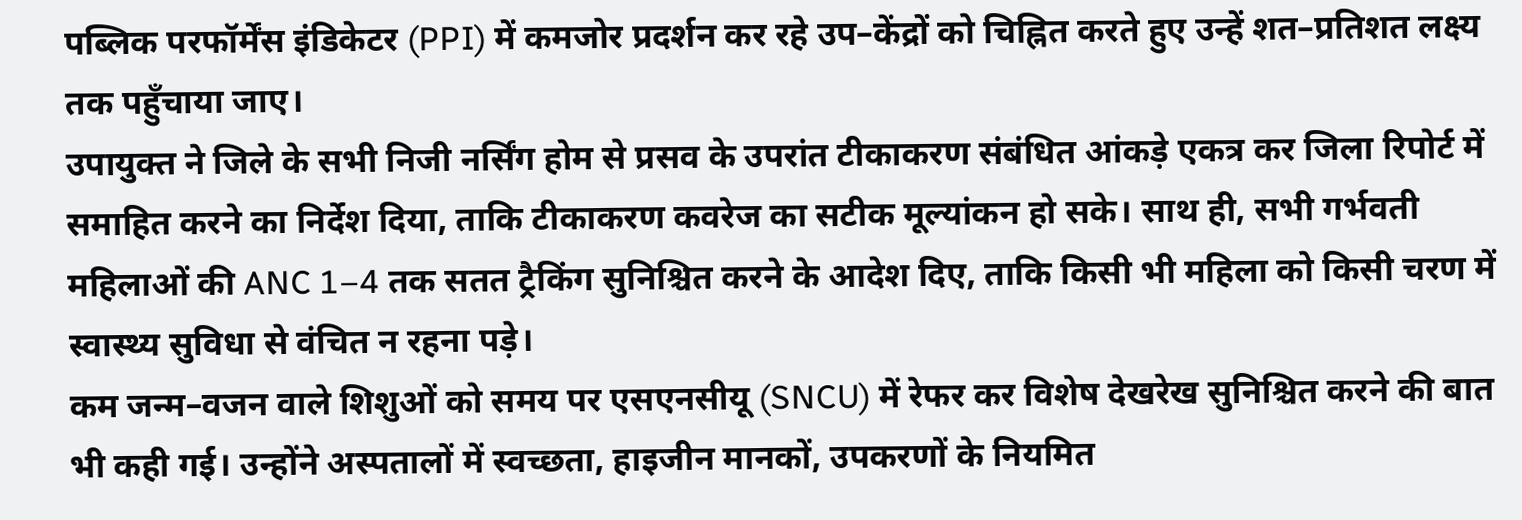पब्लिक परफॉर्मेंस इंडिकेटर (PPI) में कमजोर प्रदर्शन कर रहे उप–केंद्रों को चिह्नित करते हुए उन्हें शत–प्रतिशत लक्ष्य तक पहुँचाया जाए।
उपायुक्त ने जिले के सभी निजी नर्सिंग होम से प्रसव के उपरांत टीकाकरण संबंधित आंकड़े एकत्र कर जिला रिपोर्ट में समाहित करने का निर्देश दिया, ताकि टीकाकरण कवरेज का सटीक मूल्यांकन हो सके। साथ ही, सभी गर्भवती महिलाओं की ANC 1–4 तक सतत ट्रैकिंग सुनिश्चित करने के आदेश दिए, ताकि किसी भी महिला को किसी चरण में स्वास्थ्य सुविधा से वंचित न रहना पड़े।
कम जन्म–वजन वाले शिशुओं को समय पर एसएनसीयू (SNCU) में रेफर कर विशेष देखरेख सुनिश्चित करने की बात भी कही गई। उन्होंने अस्पतालों में स्वच्छता, हाइजीन मानकों, उपकरणों के नियमित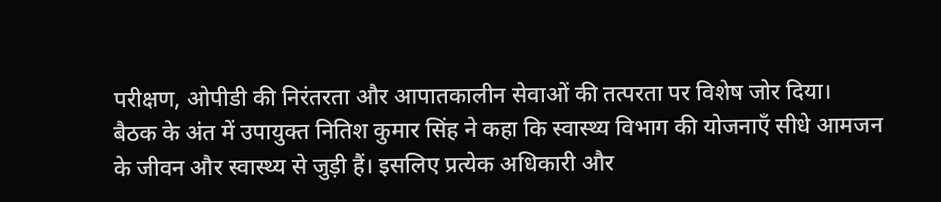परीक्षण, ओपीडी की निरंतरता और आपातकालीन सेवाओं की तत्परता पर विशेष जोर दिया।
बैठक के अंत में उपायुक्त नितिश कुमार सिंह ने कहा कि स्वास्थ्य विभाग की योजनाएँ सीधे आमजन के जीवन और स्वास्थ्य से जुड़ी हैं। इसलिए प्रत्येक अधिकारी और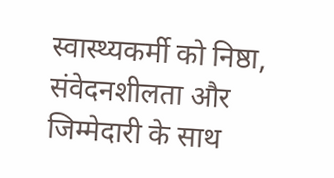स्वास्थ्यकर्मी को निष्ठा, संवेदनशीलता और जिम्मेदारी के साथ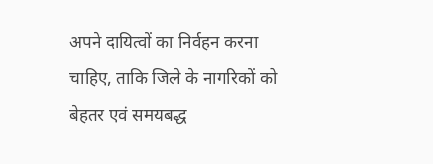अपने दायित्वों का निर्वहन करना चाहिए, ताकि जिले के नागरिकों को बेहतर एवं समयबद्ध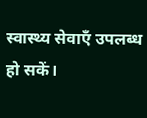स्वास्थ्य सेवाएँ उपलब्ध हो सकें।